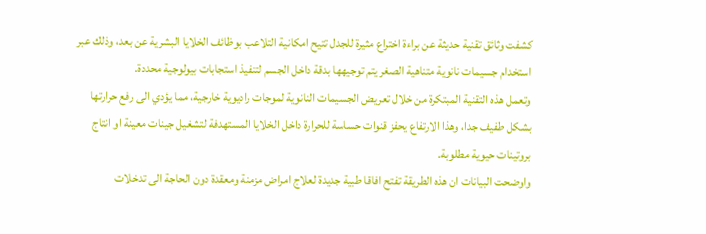كشفت وثائق تقنية حديثة عن براءة اختراع مثيرة للجدل تتيح امكانية التلاعب بوظائف الخلايا البشرية عن بعد، وذلك عبر استخدام جسيمات نانوية متناهية الصغر يتم توجيهها بدقة داخل الجسم لتنفيذ استجابات بيولوجية محددة.
وتعمل هذه التقنية المبتكرة من خلال تعريض الجسيمات النانوية لموجات راديوية خارجية، مما يؤدي الى رفع حرارتها بشكل طفيف جدا، وهذا الارتفاع يحفز قنوات حساسة للحرارة داخل الخلايا المستهدفة لتشغيل جينات معينة او انتاج بروتينات حيوية مطلوبة.
واوضحت البيانات ان هذه الطريقة تفتح افاقا طبية جديدة لعلاج امراض مزمنة ومعقدة دون الحاجة الى تدخلات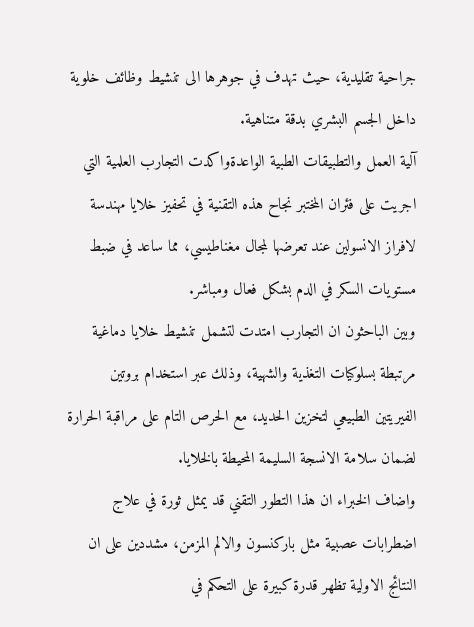جراحية تقليدية، حيث تهدف في جوهرها الى تنشيط وظائف خلوية داخل الجسم البشري بدقة متناهية.
آلية العمل والتطبيقات الطبية الواعدةواكدت التجارب العلمية التي اجريت على فئران المختبر نجاح هذه التقنية في تحفيز خلايا مهندسة لافراز الانسولين عند تعرضها لمجال مغناطيسي، مما ساعد في ضبط مستويات السكر في الدم بشكل فعال ومباشر.
وبين الباحثون ان التجارب امتدت لتشمل تنشيط خلايا دماغية مرتبطة بسلوكيات التغذية والشهية، وذلك عبر استخدام بروتين الفيريتين الطبيعي لتخزين الحديد، مع الحرص التام على مراقبة الحرارة لضمان سلامة الانسجة السليمة المحيطة بالخلايا.
واضاف الخبراء ان هذا التطور التقني قد يمثل ثورة في علاج اضطرابات عصبية مثل باركنسون والالم المزمن، مشددين على ان النتائج الاولية تظهر قدرة كبيرة على التحكم في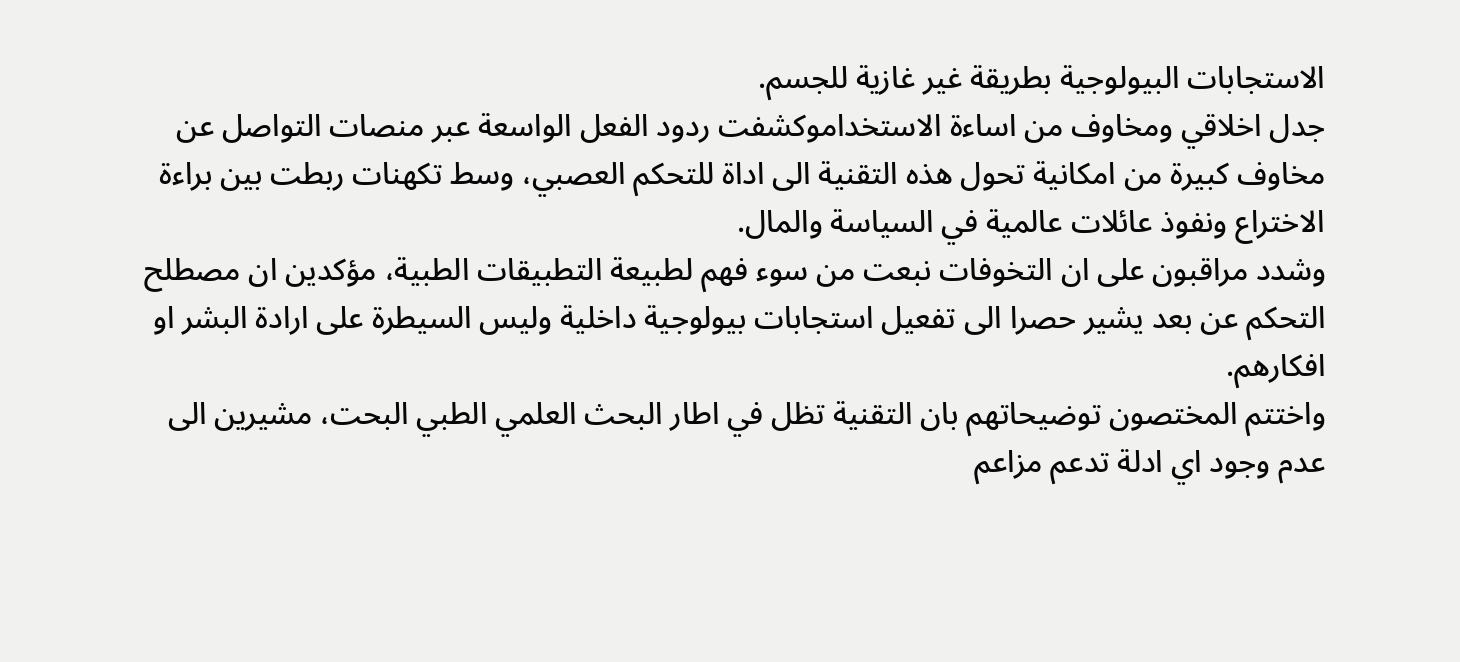الاستجابات البيولوجية بطريقة غير غازية للجسم.
جدل اخلاقي ومخاوف من اساءة الاستخداموكشفت ردود الفعل الواسعة عبر منصات التواصل عن مخاوف كبيرة من امكانية تحول هذه التقنية الى اداة للتحكم العصبي، وسط تكهنات ربطت بين براءة الاختراع ونفوذ عائلات عالمية في السياسة والمال.
وشدد مراقبون على ان التخوفات نبعت من سوء فهم لطبيعة التطبيقات الطبية، مؤكدين ان مصطلح التحكم عن بعد يشير حصرا الى تفعيل استجابات بيولوجية داخلية وليس السيطرة على ارادة البشر او افكارهم.
واختتم المختصون توضيحاتهم بان التقنية تظل في اطار البحث العلمي الطبي البحت، مشيرين الى عدم وجود اي ادلة تدعم مزاعم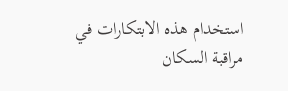استخدام هذه الابتكارات في مراقبة السكان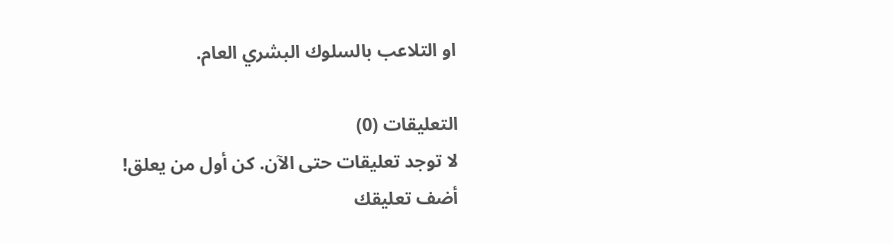او التلاعب بالسلوك البشري العام.

التعليقات (0)
لا توجد تعليقات حتى الآن. كن أول من يعلق!
أضف تعليقك